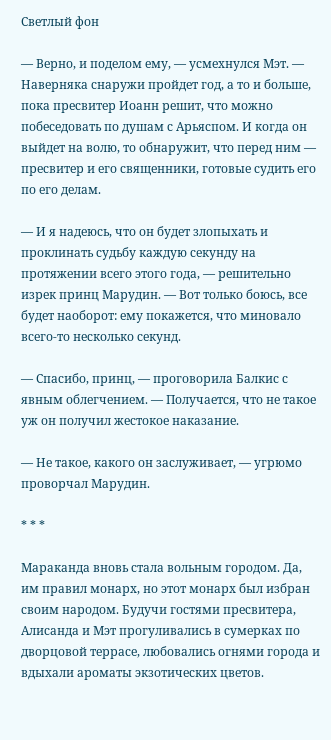Светлый фон

— Верно, и поделом ему, — усмехнулся Мэт. — Наверняка снаружи пройдет год, а то и больше, пока пресвитер Иоанн решит, что можно побеседовать по душам с Арьяспом. И когда он выйдет на волю, то обнаружит, что перед ним — пресвитер и его священники, готовые судить его по его делам.

— И я надеюсь, что он будет злопыхать и проклинать судьбу каждую секунду на протяжении всего этого года, — решительно изрек принц Марудин. — Вот только боюсь, все будет наоборот: ему покажется, что миновало всего-то несколько секунд.

— Спасибо, принц, — проговорила Балкис с явным облегчением. — Получается, что не такое уж он получил жестокое наказание.

— Не такое, какого он заслуживает, — угрюмо проворчал Марудин.

* * *

Мараканда вновь стала вольным городом. Да, им правил монарх, но этот монарх был избран своим народом. Будучи гостями пресвитера, Алисанда и Мэт прогуливались в сумерках по дворцовой террасе, любовались огнями города и вдыхали ароматы экзотических цветов.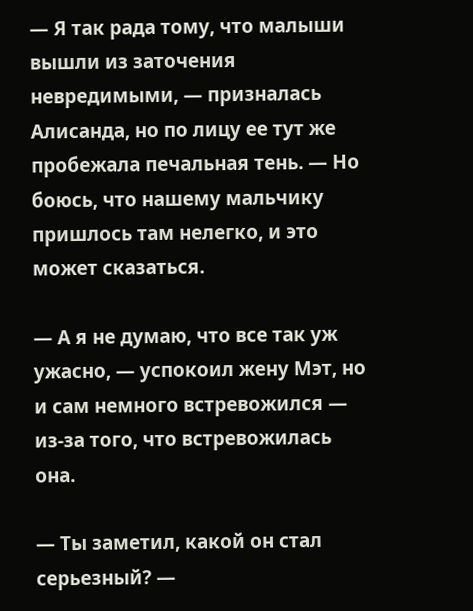— Я так рада тому, что малыши вышли из заточения невредимыми, — призналась Алисанда, но по лицу ее тут же пробежала печальная тень. — Но боюсь, что нашему мальчику пришлось там нелегко, и это может сказаться.

— А я не думаю, что все так уж ужасно, — успокоил жену Мэт, но и сам немного встревожился — из-за того, что встревожилась она.

— Ты заметил, какой он стал серьезный? —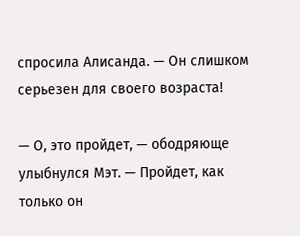спросила Алисанда. — Он слишком серьезен для своего возраста!

— О, это пройдет, — ободряюще улыбнулся Мэт. — Пройдет, как только он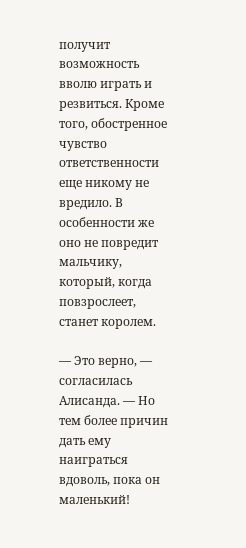получит возможность вволю играть и резвиться. Кроме того, обостренное чувство ответственности еще никому не вредило. В особенности же оно не повредит мальчику, который, когда повзрослеет, станет королем.

— Это верно, — согласилась Алисанда. — Но тем более причин дать ему наиграться вдоволь, пока он маленький!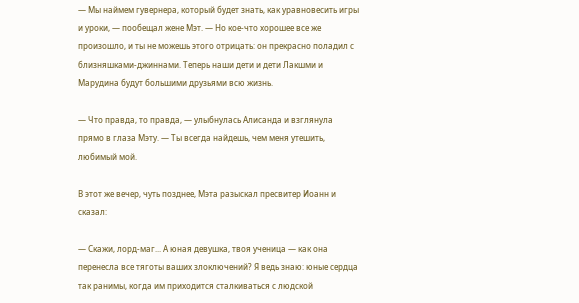— Мы наймем гувернера, который будет знать, как уравновесить игры и уроки, — пообещал жене Мэт. — Но кое-что хорошее все же произошло, и ты не можешь этого отрицать: он прекрасно поладил с близняшками-джиннами. Теперь наши дети и дети Лакшми и Марудина будут большими друзьями всю жизнь.

— Что правда, то правда, — улыбнулась Алисанда и взглянула прямо в глаза Мэту. — Ты всегда найдешь, чем меня утешить, любимый мой.

В этот же вечер, чуть позднее, Мэта разыскал пресвитер Иоанн и сказал:

— Скажи, лорд-маг... А юная девушка, твоя ученица — как она перенесла все тяготы ваших злоключений? Я ведь знаю: юные сердца так ранимы, когда им приходится сталкиваться с людской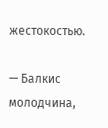жестокостью.

— Балкис молодчина,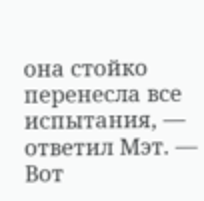она стойко перенесла все испытания, — ответил Мэт. — Вот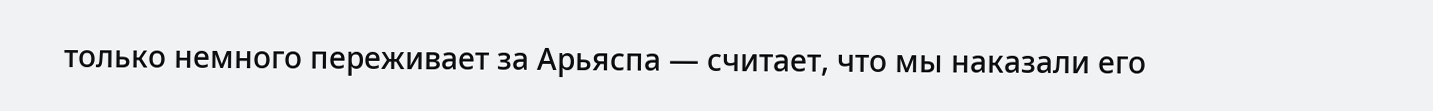только немного переживает за Арьяспа — считает, что мы наказали его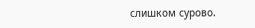слишком сурово.